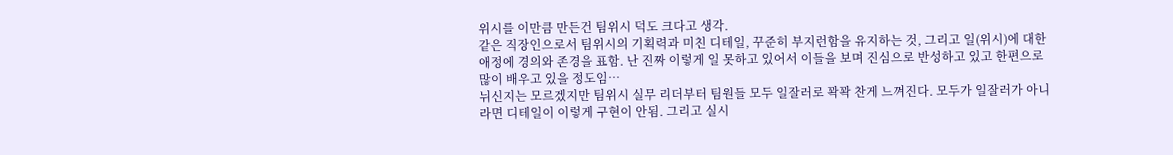위시를 이만큼 만든건 팀위시 덕도 크다고 생각.
같은 직장인으로서 팀위시의 기획력과 미친 디테일, 꾸준히 부지런함을 유지하는 것, 그리고 일(위시)에 대한 애정에 경의와 존경을 표함. 난 진짜 이렇게 일 못하고 있어서 이들을 보며 진심으로 반성하고 있고 한편으로 많이 배우고 있을 정도임…
뉘신지는 모르겠지만 팀위시 실무 리더부터 팀원들 모두 일잘러로 꽉꽉 찬게 느껴진다. 모두가 일잘러가 아니라면 디테일이 이렇게 구현이 안됨. 그리고 실시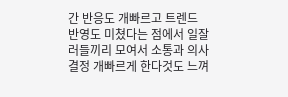간 반응도 개빠르고 트렌드 반영도 미쳤다는 점에서 일잘러들끼리 모여서 소통과 의사결정 개빠르게 한다것도 느껴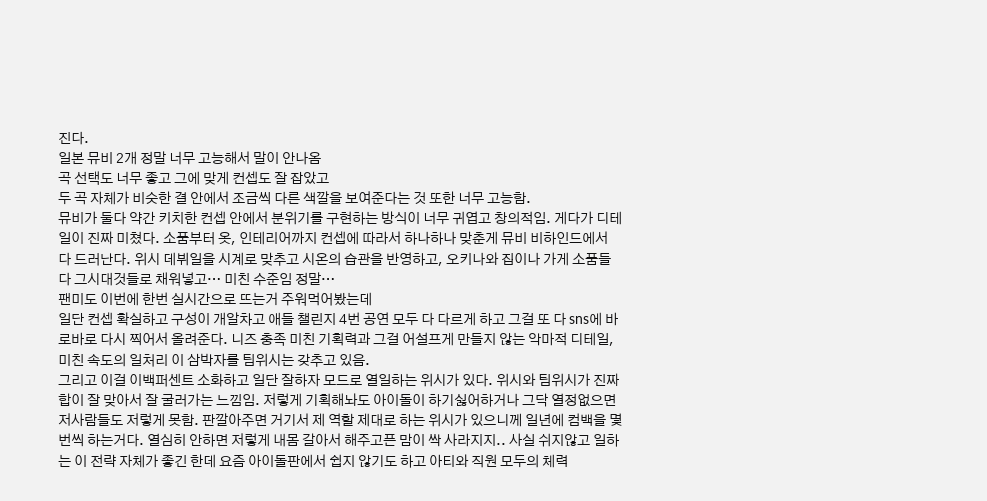진다.
일본 뮤비 2개 정말 너무 고능해서 말이 안나옴
곡 선택도 너무 좋고 그에 맞게 컨셉도 잘 잡았고
두 곡 자체가 비슷한 결 안에서 조금씩 다른 색깔을 보여준다는 것 또한 너무 고능함.
뮤비가 둘다 약간 키치한 컨셉 안에서 분위기를 구현하는 방식이 너무 귀엽고 창의적임. 게다가 디테일이 진짜 미쳤다. 소품부터 옷, 인테리어까지 컨셉에 따라서 하나하나 맞춘게 뮤비 비하인드에서 다 드러난다. 위시 데뷔일을 시계로 맞추고 시온의 습관을 반영하고, 오키나와 집이나 가게 소품들 다 그시대것들로 채워넣고… 미친 수준임 정말…
팬미도 이번에 한번 실시간으로 뜨는거 주워먹어봤는데
일단 컨셉 확실하고 구성이 개알차고 애들 챌린지 4번 공연 모두 다 다르게 하고 그걸 또 다 sns에 바로바로 다시 찍어서 올려준다. 니즈 충족 미친 기획력과 그걸 어설프게 만들지 않는 악마적 디테일, 미친 속도의 일처리 이 삼박자를 팀위시는 갖추고 있음.
그리고 이걸 이백퍼센트 소화하고 일단 잘하자 모드로 열일하는 위시가 있다. 위시와 팀위시가 진짜 합이 잘 맞아서 잘 굴러가는 느낌임. 저렇게 기획해놔도 아이돌이 하기싫어하거나 그닥 열정없으면 저사람들도 저렇게 못함. 판깔아주면 거기서 제 역할 제대로 하는 위시가 있으니께 일년에 컴백을 몇번씩 하는거다. 열심히 안하면 저렇게 내몸 갈아서 해주고픈 맘이 싹 사라지지.. 사실 쉬지않고 일하는 이 전략 자체가 좋긴 한데 요즘 아이돌판에서 쉽지 않기도 하고 아티와 직원 모두의 체력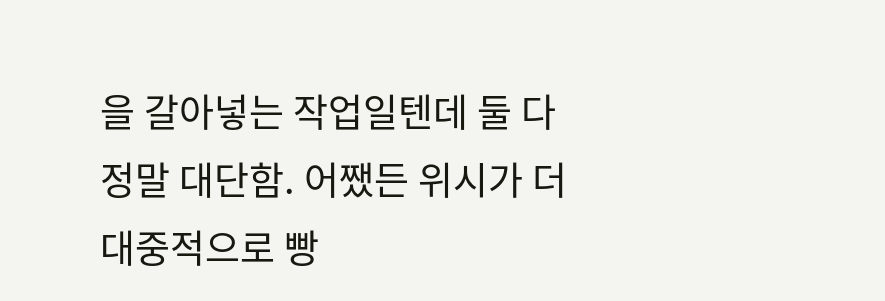을 갈아넣는 작업일텐데 둘 다 정말 대단함. 어쨌든 위시가 더 대중적으로 빵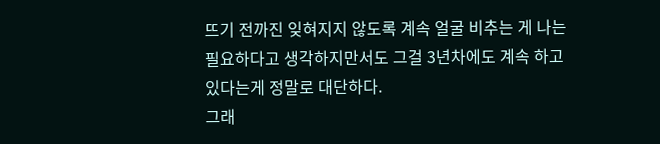뜨기 전까진 잊혀지지 않도록 계속 얼굴 비추는 게 나는 필요하다고 생각하지만서도 그걸 3년차에도 계속 하고 있다는게 정말로 대단하다.
그래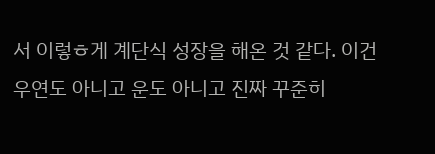서 이렇ㅎ게 계단식 성장을 해온 것 같다. 이건 우연도 아니고 운도 아니고 진짜 꾸준히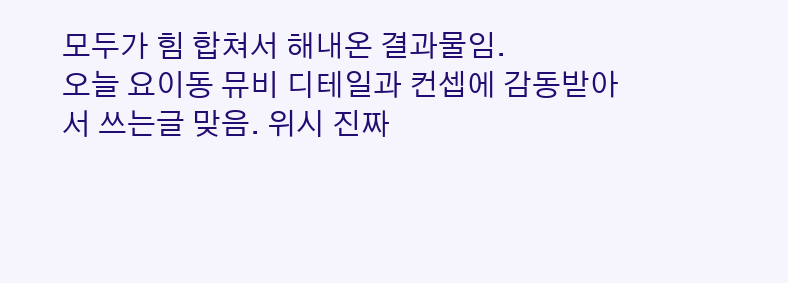모두가 힘 합쳐서 해내온 결과물임.
오늘 요이동 뮤비 디테일과 컨셉에 감동받아서 쓰는글 맞음. 위시 진짜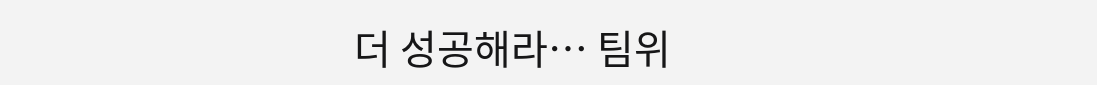더 성공해라… 팀위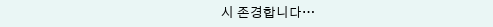시 존경합니다…